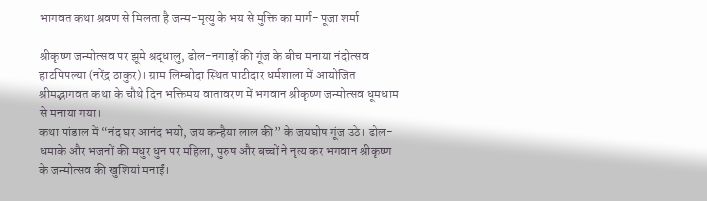भागवत कथा श्रवण से मिलता है जन्म-मृत्यु के भय से मुक्ति का मार्ग- पूजा शर्मा

श्रीकृष्ण जन्मोत्सव पर झूमे श्रद्धालु, ढोल-नगाड़ों की गूंज के बीच मनाया नंदोत्सव
हाटपिपल्या (नरेंद्र ठाकुर)। ग्राम लिम्बोदा स्थित पाटीदार धर्मशाला में आयोजित श्रीमद्भागवत कथा के चौथे दिन भक्तिमय वातावरण में भगवान श्रीकृष्ण जन्मोत्सव धूमधाम से मनाया गया।
कथा पांडाल में “नंद घर आनंद भयो, जय कन्हैया लाल की” के जयघोष गूंज उठे। ढोल-धमाके और भजनों की मधुर धुन पर महिला, पुरुष और बच्चों ने नृत्य कर भगवान श्रीकृष्ण के जन्मोत्सव की खुशियां मनाईं।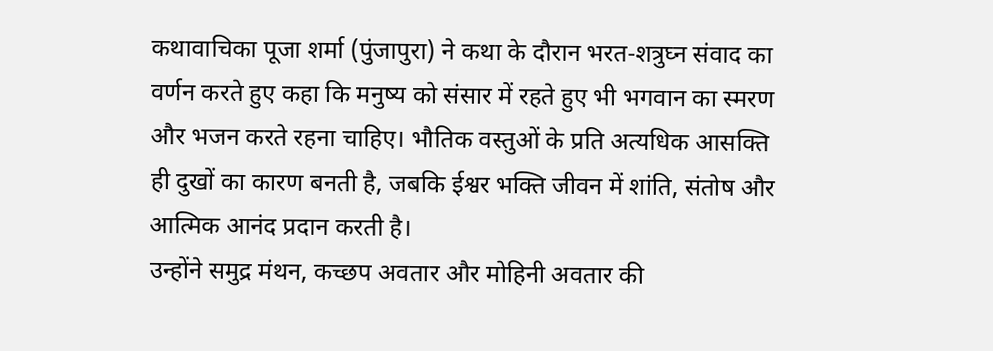कथावाचिका पूजा शर्मा (पुंजापुरा) ने कथा के दौरान भरत-शत्रुघ्न संवाद का वर्णन करते हुए कहा कि मनुष्य को संसार में रहते हुए भी भगवान का स्मरण और भजन करते रहना चाहिए। भौतिक वस्तुओं के प्रति अत्यधिक आसक्ति ही दुखों का कारण बनती है, जबकि ईश्वर भक्ति जीवन में शांति, संतोष और आत्मिक आनंद प्रदान करती है।
उन्होंने समुद्र मंथन, कच्छप अवतार और मोहिनी अवतार की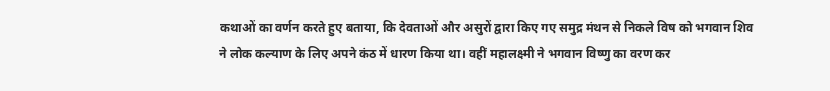कथाओं का वर्णन करते हुए बताया, कि देवताओं और असुरों द्वारा किए गए समुद्र मंथन से निकले विष को भगवान शिव ने लोक कल्याण के लिए अपने कंठ में धारण किया था। वहीं महालक्ष्मी ने भगवान विष्णु का वरण कर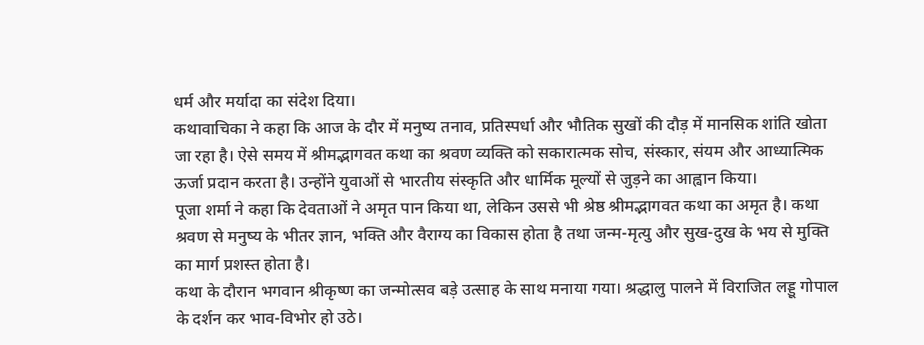धर्म और मर्यादा का संदेश दिया।
कथावाचिका ने कहा कि आज के दौर में मनुष्य तनाव, प्रतिस्पर्धा और भौतिक सुखों की दौड़ में मानसिक शांति खोता जा रहा है। ऐसे समय में श्रीमद्भागवत कथा का श्रवण व्यक्ति को सकारात्मक सोच, संस्कार, संयम और आध्यात्मिक ऊर्जा प्रदान करता है। उन्होंने युवाओं से भारतीय संस्कृति और धार्मिक मूल्यों से जुड़ने का आह्वान किया।
पूजा शर्मा ने कहा कि देवताओं ने अमृत पान किया था, लेकिन उससे भी श्रेष्ठ श्रीमद्भागवत कथा का अमृत है। कथा श्रवण से मनुष्य के भीतर ज्ञान, भक्ति और वैराग्य का विकास होता है तथा जन्म-मृत्यु और सुख-दुख के भय से मुक्ति का मार्ग प्रशस्त होता है।
कथा के दौरान भगवान श्रीकृष्ण का जन्मोत्सव बड़े उत्साह के साथ मनाया गया। श्रद्धालु पालने में विराजित लड्डू गोपाल के दर्शन कर भाव-विभोर हो उठे।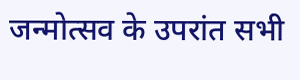जन्मोत्सव के उपरांत सभी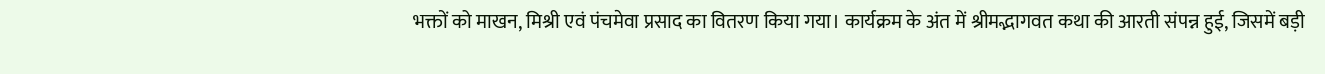भक्तों को माखन, मिश्री एवं पंचमेवा प्रसाद का वितरण किया गया। कार्यक्रम के अंत में श्रीमद्भागवत कथा की आरती संपन्न हुई, जिसमें बड़ी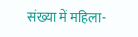संख्या में महिला-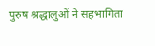पुरुष श्रद्धालुओं ने सहभागिता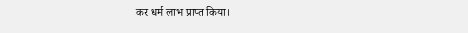कर धर्म लाभ प्राप्त किया।